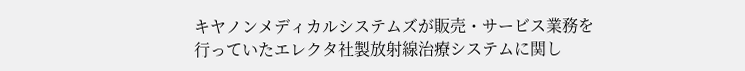キヤノンメディカルシステムズが販売・サービス業務を行っていたエレクタ社製放射線治療システムに関し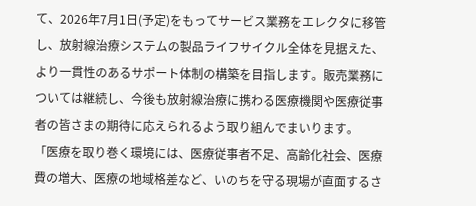て、2026年7月1日(予定)をもってサービス業務をエレクタに移管し、放射線治療システムの製品ライフサイクル全体を見据えた、より一貫性のあるサポート体制の構築を目指します。販売業務については継続し、今後も放射線治療に携わる医療機関や医療従事者の皆さまの期待に応えられるよう取り組んでまいります。
「医療を取り巻く環境には、医療従事者不足、高齢化社会、医療費の増大、医療の地域格差など、いのちを守る現場が直面するさ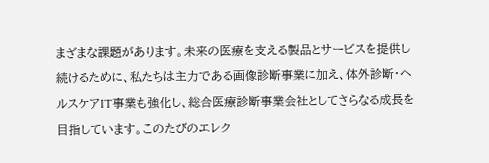まざまな課題があります。未来の医療を支える製品とサービスを提供し続けるために、私たちは主力である画像診断事業に加え、体外診断・ヘルスケアIT事業も強化し、総合医療診断事業会社としてさらなる成長を目指しています。このたびのエレク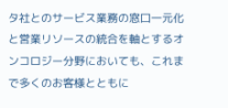タ社とのサービス業務の窓口一元化と営業リソースの統合を軸とするオンコロジー分野においても、これまで多くのお客様とともに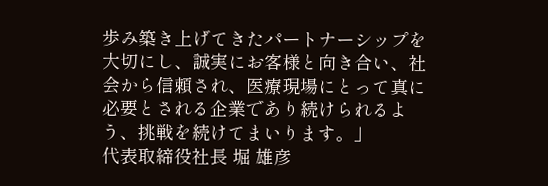歩み築き上げてきたパートナーシップを大切にし、誠実にお客様と向き合い、社会から信頼され、医療現場にとって真に必要とされる企業であり続けられるよう、挑戦を続けてまいります。」
代表取締役社長 堀 雄彦